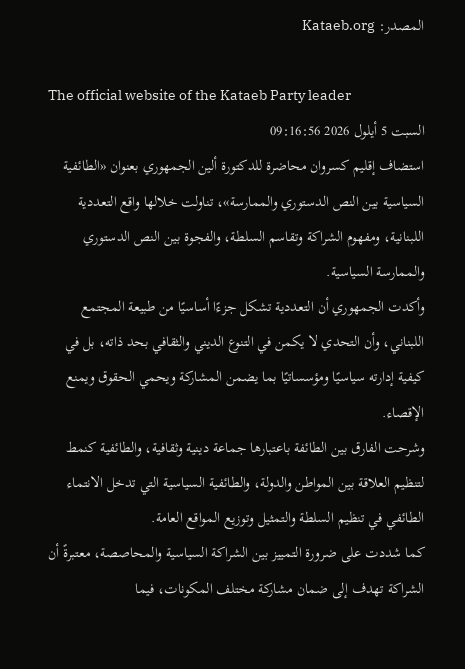المصدر: Kataeb.org

The official website of the Kataeb Party leader
السبت 5 أيلول 2026 09:16:56
استضاف إقليم كسروان محاضرة للدكتورة ألين الجمهوري بعنوان «الطائفية السياسية بين النص الدستوري والممارسة»، تناولت خلالها واقع التعددية اللبنانية، ومفهوم الشراكة وتقاسم السلطة، والفجوة بين النص الدستوري والممارسة السياسية.
وأكدت الجمهوري أن التعددية تشكل جزءًا أساسيًا من طبيعة المجتمع اللبناني، وأن التحدي لا يكمن في التنوع الديني والثقافي بحد ذاته، بل في كيفية إدارته سياسيًا ومؤسساتيًا بما يضمن المشاركة ويحمي الحقوق ويمنع الإقصاء.
وشرحت الفارق بين الطائفة باعتبارها جماعة دينية وثقافية، والطائفية كنمط لتنظيم العلاقة بين المواطن والدولة، والطائفية السياسية التي تدخل الانتماء الطائفي في تنظيم السلطة والتمثيل وتوزيع المواقع العامة.
كما شددت على ضرورة التمييز بين الشراكة السياسية والمحاصصة، معتبرةً أن الشراكة تهدف إلى ضمان مشاركة مختلف المكونات، فيما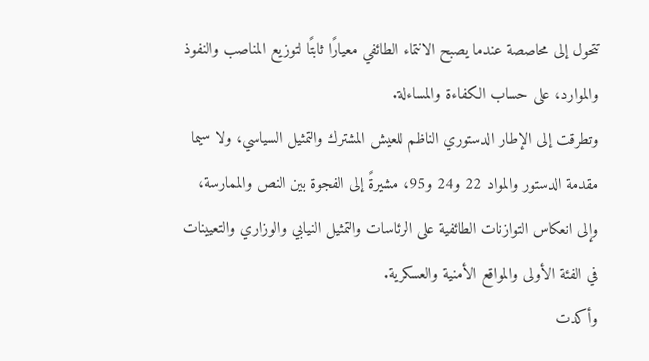تتحول إلى محاصصة عندما يصبح الانتماء الطائفي معيارًا ثابتًا لتوزيع المناصب والنفوذ والموارد، على حساب الكفاءة والمساءلة.
وتطرقت إلى الإطار الدستوري الناظم للعيش المشترك والتمثيل السياسي، ولا سيما مقدمة الدستور والمواد 22 و24 و95، مشيرةً إلى الفجوة بين النص والممارسة، وإلى انعكاس التوازنات الطائفية على الرئاسات والتمثيل النيابي والوزاري والتعيينات في الفئة الأولى والمواقع الأمنية والعسكرية.
وأكدت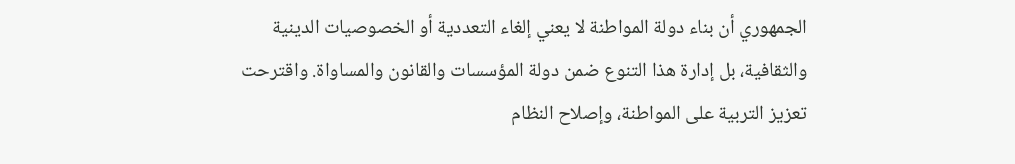الجمهوري أن بناء دولة المواطنة لا يعني إلغاء التعددية أو الخصوصيات الدينية والثقافية، بل إدارة هذا التنوع ضمن دولة المؤسسات والقانون والمساواة. واقترحت تعزيز التربية على المواطنة، وإصلاح النظام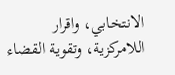الانتخابي، واقرار اللامركزية، وتقوية القضاء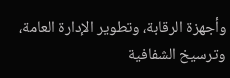وأجهزة الرقابة، وتطوير الإدارة العامة، وترسيخ الشفافية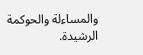والمساءلة والحوكمة الرشيدة.